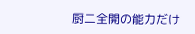厨二全開の能力だけ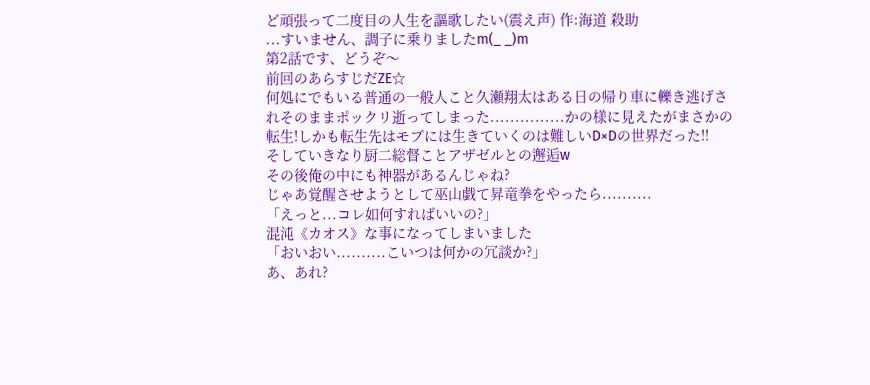ど頑張って二度目の人生を謳歌したい(震え声) 作:海道 殺助
...すいません、調子に乗りましたm(_ _)m
第2話です、どうぞ〜
前回のあらすじだZE☆
何処にでもいる普通の一般人こと久瀬翔太はある日の帰り車に轢き逃げされそのままポックリ逝ってしまった...............かの様に見えたがまさかの転生!しかも転生先はモブには生きていくのは難しいD×Dの世界だった‼
そしていきなり厨二総督ことアザゼルとの邂逅w
その後俺の中にも神器があるんじゃね?
じゃあ覚醒させようとして巫山戯て昇竜拳をやったら..........
「えっと...コレ如何すればいいの?」
混沌《カオス》な事になってしまいました
「おいおい..........こいつは何かの冗談か?」
あ、あれ?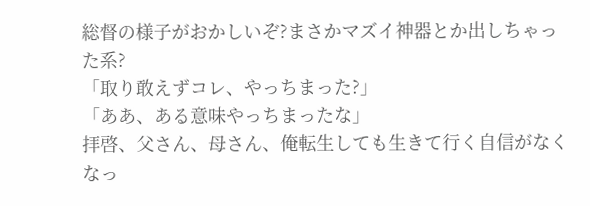総督の様子がおかしいぞ?まさかマズイ神器とか出しちゃった系?
「取り敢えずコレ、やっちまった?」
「ああ、ある意味やっちまったな」
拝啓、父さん、母さん、俺転生しても生きて行く自信がなくなっ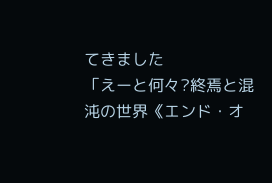てきました
「えーと何々?終焉と混沌の世界《エンド・オ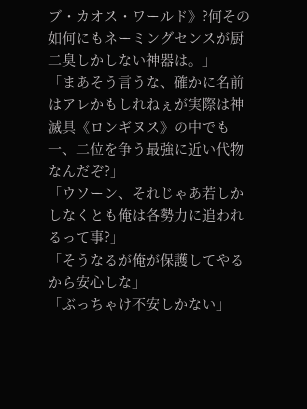ブ・カオス・ワールド》?何その如何にもネーミングセンスが厨二臭しかしない神器は。」
「まあそう言うな、確かに名前はアレかもしれねぇが実際は神滅具《ロンギヌス》の中でも一、二位を争う最強に近い代物なんだぞ?」
「ウソーン、それじゃあ若しかしなくとも俺は各勢力に追われるって事?」
「そうなるが俺が保護してやるから安心しな」
「ぶっちゃけ不安しかない」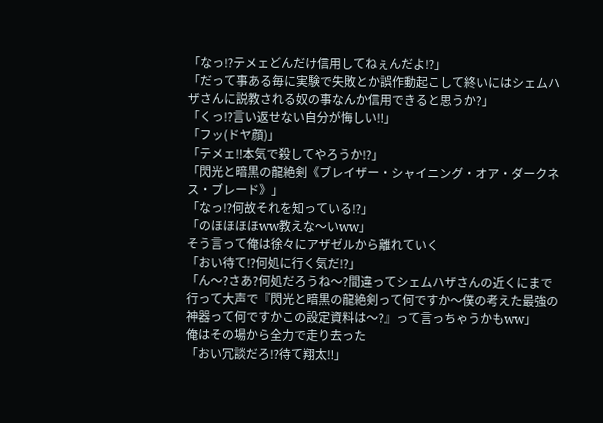「なっ⁉テメェどんだけ信用してねぇんだよ⁉」
「だって事ある毎に実験で失敗とか誤作動起こして終いにはシェムハザさんに説教される奴の事なんか信用できると思うか?」
「くっ⁉言い返せない自分が悔しい‼」
「フッ(ドヤ顔)」
「テメェ‼本気で殺してやろうか⁉」
「閃光と暗黒の龍絶剣《ブレイザー・シャイニング・オア・ダークネス・ブレード》」
「なっ⁉何故それを知っている⁉」
「のほほほほww教えな〜いww」
そう言って俺は徐々にアザゼルから離れていく
「おい待て⁉何処に行く気だ⁉」
「ん〜?さあ?何処だろうね〜?間違ってシェムハザさんの近くにまで行って大声で『閃光と暗黒の龍絶剣って何ですか〜僕の考えた最強の神器って何ですかこの設定資料は〜?』って言っちゃうかもww」
俺はその場から全力で走り去った
「おい冗談だろ⁉待て翔太‼」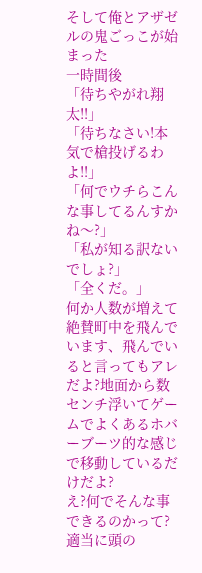そして俺とアザゼルの鬼ごっこが始まった
一時間後
「待ちやがれ翔太‼」
「待ちなさい!本気で槍投げるわよ‼」
「何でウチらこんな事してるんすかね〜?」
「私が知る訳ないでしょ?」
「全くだ。」
何か人数が増えて絶賛町中を飛んでいます、飛んでいると言ってもアレだよ?地面から数センチ浮いてゲームでよくあるホバーブーツ的な感じで移動しているだけだよ?
え?何でそんな事できるのかって?適当に頭の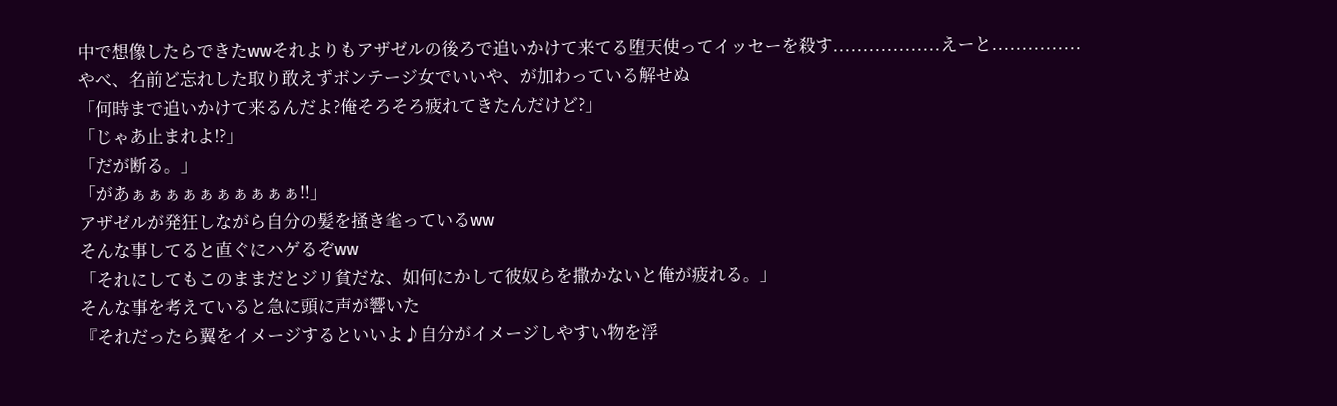中で想像したらできたwwそれよりもアザゼルの後ろで追いかけて来てる堕天使ってイッセーを殺す..................えーと...............やべ、名前ど忘れした取り敢えずボンテージ女でいいや、が加わっている解せぬ
「何時まで追いかけて来るんだよ?俺そろそろ疲れてきたんだけど?」
「じゃあ止まれよ⁉」
「だが断る。」
「があぁぁぁぁぁぁぁぁぁぁ‼」
アザゼルが発狂しながら自分の髪を掻き毟っているww
そんな事してると直ぐにハゲるぞww
「それにしてもこのままだとジリ貧だな、如何にかして彼奴らを撒かないと俺が疲れる。」
そんな事を考えていると急に頭に声が響いた
『それだったら翼をイメージするといいよ♪自分がイメージしやすい物を浮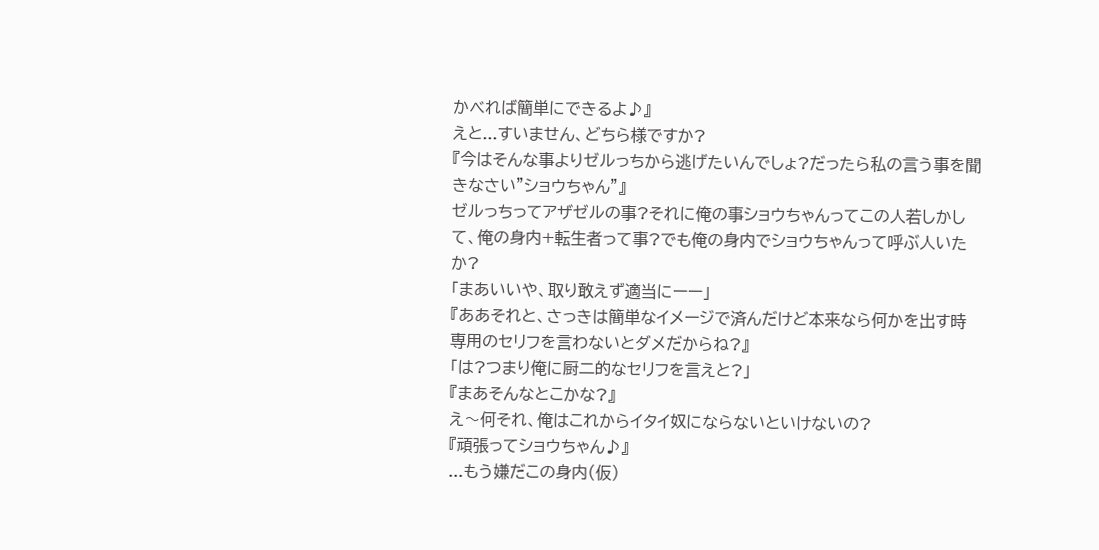かべれば簡単にできるよ♪』
えと...すいません、どちら様ですか?
『今はそんな事よりゼルっちから逃げたいんでしょ?だったら私の言う事を聞きなさい”ショウちゃん”』
ゼルっちってアザゼルの事?それに俺の事ショウちゃんってこの人若しかして、俺の身内+転生者って事?でも俺の身内でショウちゃんって呼ぶ人いたか?
「まあいいや、取り敢えず適当にーー」
『ああそれと、さっきは簡単なイメージで済んだけど本来なら何かを出す時専用のセリフを言わないとダメだからね?』
「は?つまり俺に厨二的なセリフを言えと?」
『まあそんなとこかな?』
え〜何それ、俺はこれからイタイ奴にならないといけないの?
『頑張ってショウちゃん♪』
...もう嫌だこの身内(仮)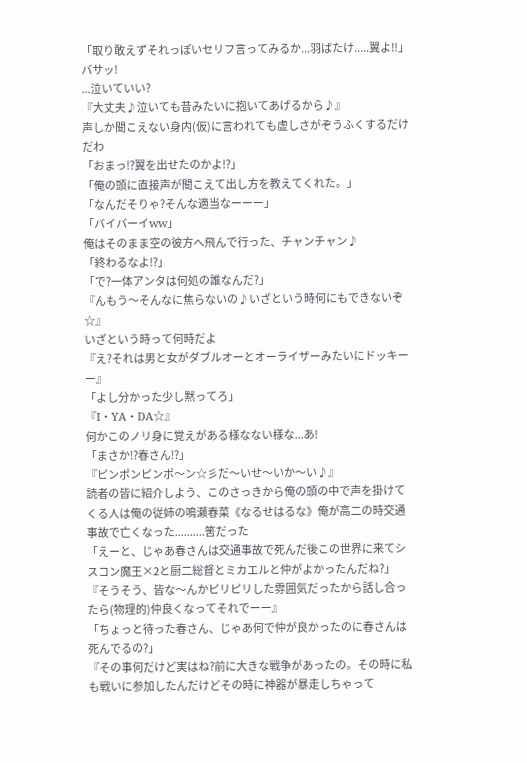「取り敢えずそれっぽいセリフ言ってみるか...羽ばたけ.....翼よ‼」
バサッ!
...泣いていい?
『大丈夫♪泣いても昔みたいに抱いてあげるから♪』
声しか聞こえない身内(仮)に言われても虚しさがぞうふくするだけだわ
「おまっ⁉翼を出せたのかよ⁉」
「俺の頭に直接声が聞こえて出し方を教えてくれた。」
「なんだそりゃ?そんな適当なーーー」
「バイバーイww」
俺はそのまま空の彼方へ飛んで行った、チャンチャン♪
「終わるなよ⁉」
「で?一体アンタは何処の誰なんだ?」
『んもう〜そんなに焦らないの♪いざという時何にもできないぞ☆』
いざという時って何時だよ
『え?それは男と女がダブルオーとオーライザーみたいにドッキーー』
「よし分かった少し黙ってろ」
『I・YA・DA☆』
何かこのノリ身に覚えがある様なない様な...あ!
「まさか⁉春さん⁉」
『ピンポンピンポ〜ン☆彡だ〜いせ〜いか〜い♪』
読者の皆に紹介しよう、このさっきから俺の頭の中で声を掛けてくる人は俺の従姉の鳴瀬春菜《なるせはるな》俺が高二の時交通事故で亡くなった..........筈だった
「えーと、じゃあ春さんは交通事故で死んだ後この世界に来てシスコン魔王×2と厨二総督とミカエルと仲がよかったんだね?」
『そうそう、皆な〜んかピリピリした雰囲気だったから話し合ったら(物理的)仲良くなってそれでーー』
「ちょっと待った春さん、じゃあ何で仲が良かったのに春さんは死んでるの?」
『その事何だけど実はね?前に大きな戦争があったの。その時に私も戦いに参加したんだけどその時に神器が暴走しちゃって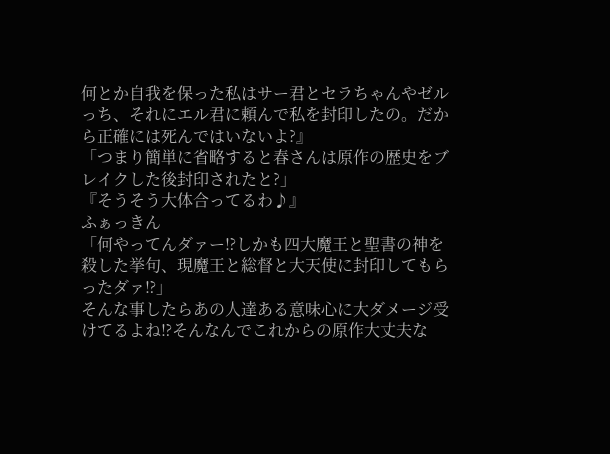何とか自我を保った私はサー君とセラちゃんやゼルっち、それにエル君に頼んで私を封印したの。だから正確には死んではいないよ?』
「つまり簡単に省略すると春さんは原作の歴史をブレイクした後封印されたと?」
『そうそう大体合ってるわ♪』
ふぁっきん
「何やってんダァー⁉しかも四大魔王と聖書の神を殺した挙句、現魔王と総督と大天使に封印してもらったダァ⁉」
そんな事したらあの人達ある意味心に大ダメージ受けてるよね⁉そんなんでこれからの原作大丈夫な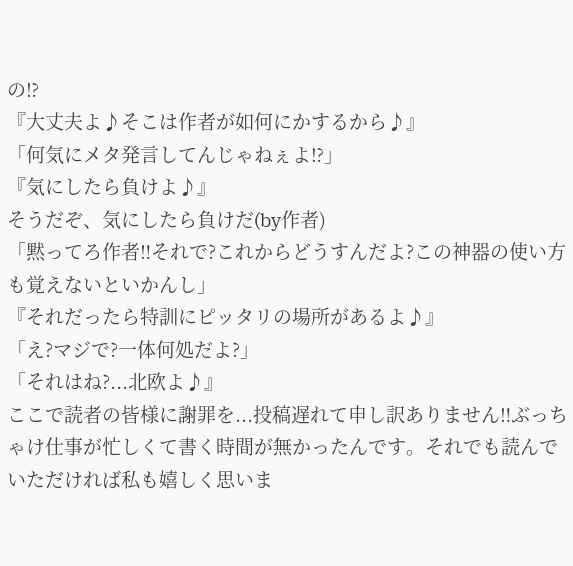の⁉
『大丈夫よ♪そこは作者が如何にかするから♪』
「何気にメタ発言してんじゃねぇよ⁉」
『気にしたら負けよ♪』
そうだぞ、気にしたら負けだ(by作者)
「黙ってろ作者‼それで?これからどうすんだよ?この神器の使い方も覚えないといかんし」
『それだったら特訓にピッタリの場所があるよ♪』
「え?マジで?一体何処だよ?」
「それはね?...北欧よ♪』
ここで読者の皆様に謝罪を...投稿遅れて申し訳ありません‼ぶっちゃけ仕事が忙しくて書く時間が無かったんです。それでも読んでいただければ私も嬉しく思いま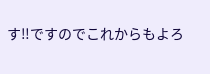す‼ですのでこれからもよろ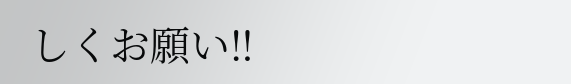しくお願い‼